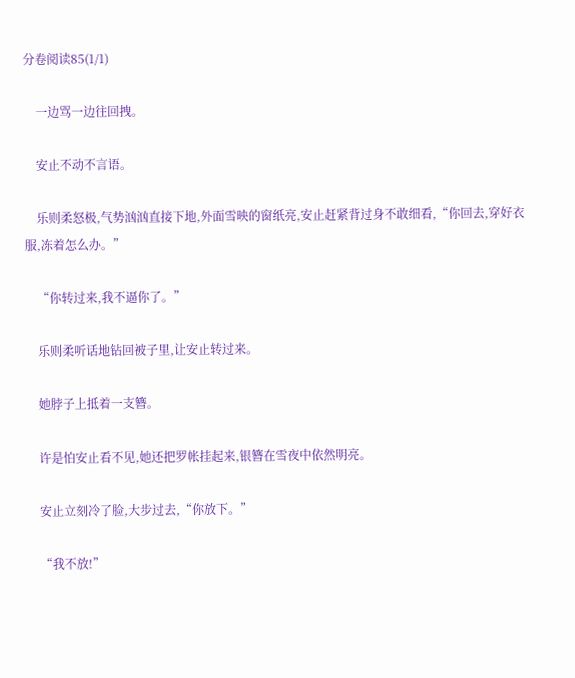分卷阅读85(1/1)

    一边骂一边往回拽。

    安止不动不言语。

    乐则柔怒极,气势汹汹直接下地,外面雪映的窗纸亮,安止赶紧背过身不敢细看,“你回去,穿好衣服,冻着怎么办。”

    “你转过来,我不逼你了。”

    乐则柔听话地钻回被子里,让安止转过来。

    她脖子上抵着一支簪。

    许是怕安止看不见,她还把罗帐挂起来,银簪在雪夜中依然明亮。

    安止立刻冷了脸,大步过去,“你放下。”

    “我不放!”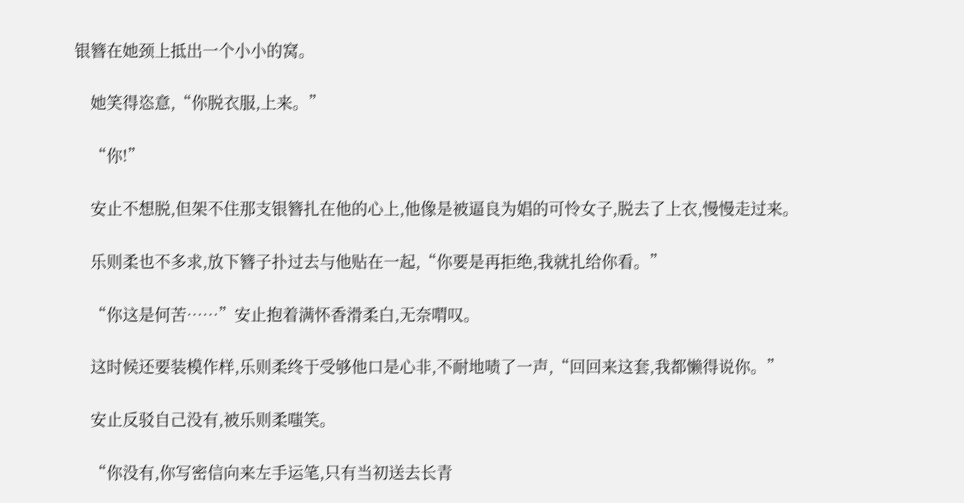银簪在她颈上抵出一个小小的窝。

    她笑得恣意,“你脱衣服,上来。”

    “你!”

    安止不想脱,但架不住那支银簪扎在他的心上,他像是被逼良为娼的可怜女子,脱去了上衣,慢慢走过来。

    乐则柔也不多求,放下簪子扑过去与他贴在一起,“你要是再拒绝,我就扎给你看。”

    “你这是何苦……”安止抱着满怀香滑柔白,无奈喟叹。

    这时候还要装模作样,乐则柔终于受够他口是心非,不耐地啧了一声,“回回来这套,我都懒得说你。”

    安止反驳自己没有,被乐则柔嗤笑。

    “你没有,你写密信向来左手运笔,只有当初送去长青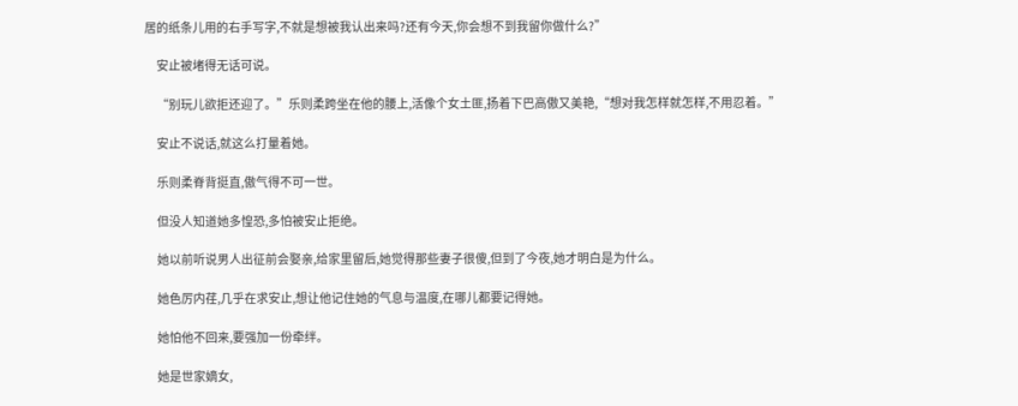居的纸条儿用的右手写字,不就是想被我认出来吗?还有今天,你会想不到我留你做什么?”

    安止被堵得无话可说。

    “别玩儿欲拒还迎了。”乐则柔跨坐在他的腰上,活像个女土匪,扬着下巴高傲又美艳,“想对我怎样就怎样,不用忍着。”

    安止不说话,就这么打量着她。

    乐则柔脊背挺直,傲气得不可一世。

    但没人知道她多惶恐,多怕被安止拒绝。

    她以前听说男人出征前会娶亲,给家里留后,她觉得那些妻子很傻,但到了今夜,她才明白是为什么。

    她色厉内荏,几乎在求安止,想让他记住她的气息与温度,在哪儿都要记得她。

    她怕他不回来,要强加一份牵绊。

    她是世家嫡女,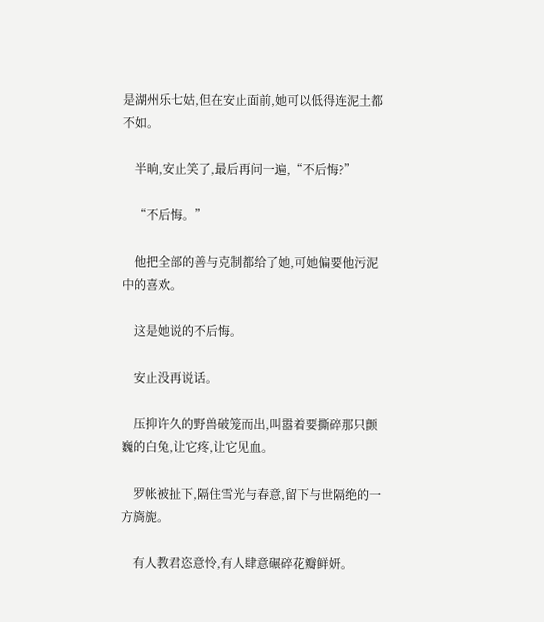是湖州乐七姑,但在安止面前,她可以低得连泥土都不如。

    半晌,安止笑了,最后再问一遍,“不后悔?”

    “不后悔。”

    他把全部的善与克制都给了她,可她偏要他污泥中的喜欢。

    这是她说的不后悔。

    安止没再说话。

    压抑许久的野兽破笼而出,叫嚣着要撕碎那只颤巍的白兔,让它疼,让它见血。

    罗帐被扯下,隔住雪光与春意,留下与世隔绝的一方旖旎。

    有人教君恣意怜,有人肆意碾碎花瓣鲜妍。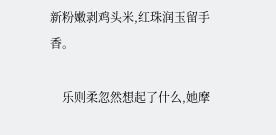新粉嫩剥鸡头米,红珠润玉留手香。

    乐则柔忽然想起了什么,她摩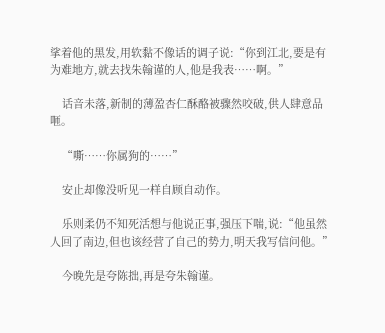挲着他的黑发,用软黏不像话的调子说:“你到江北,要是有为难地方,就去找朱翰谨的人,他是我表……啊。”

    话音未落,新制的薄盈杏仁酥酪被骤然咬破,供人肆意品咂。

    “嘶……你属狗的……”

    安止却像没听见一样自顾自动作。

    乐则柔仍不知死活想与他说正事,强压下喘,说:“他虽然人回了南边,但也该经营了自己的势力,明天我写信问他。”

    今晚先是夸陈拙,再是夸朱翰谨。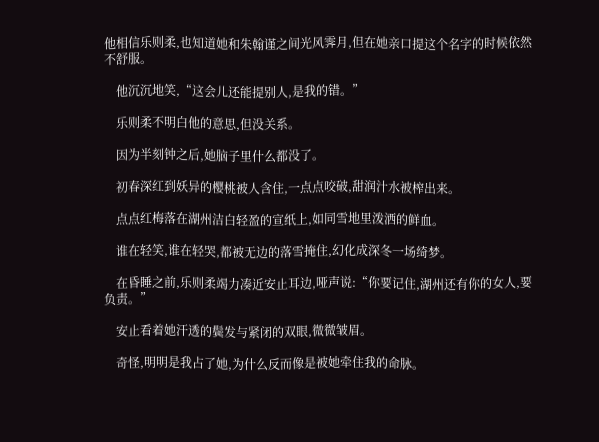他相信乐则柔,也知道她和朱翰谨之间光风霁月,但在她亲口提这个名字的时候依然不舒服。

    他沉沉地笑,“这会儿还能提别人,是我的错。”

    乐则柔不明白他的意思,但没关系。

    因为半刻钟之后,她脑子里什么都没了。

    初春深红到妖异的樱桃被人含住,一点点咬破,甜润汁水被榨出来。

    点点红梅落在湖州洁白轻盈的宣纸上,如同雪地里泼洒的鲜血。

    谁在轻笑,谁在轻哭,都被无边的落雪掩住,幻化成深冬一场绮梦。

    在昏睡之前,乐则柔竭力凑近安止耳边,哑声说:“你要记住,湖州还有你的女人,要负责。”

    安止看着她汗透的鬓发与紧闭的双眼,微微皱眉。

    奇怪,明明是我占了她,为什么反而像是被她牵住我的命脉。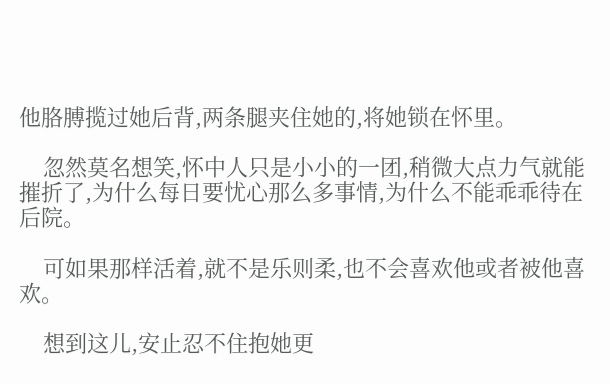他胳膊揽过她后背,两条腿夹住她的,将她锁在怀里。

    忽然莫名想笑,怀中人只是小小的一团,稍微大点力气就能摧折了,为什么每日要忧心那么多事情,为什么不能乖乖待在后院。

    可如果那样活着,就不是乐则柔,也不会喜欢他或者被他喜欢。

    想到这儿,安止忍不住抱她更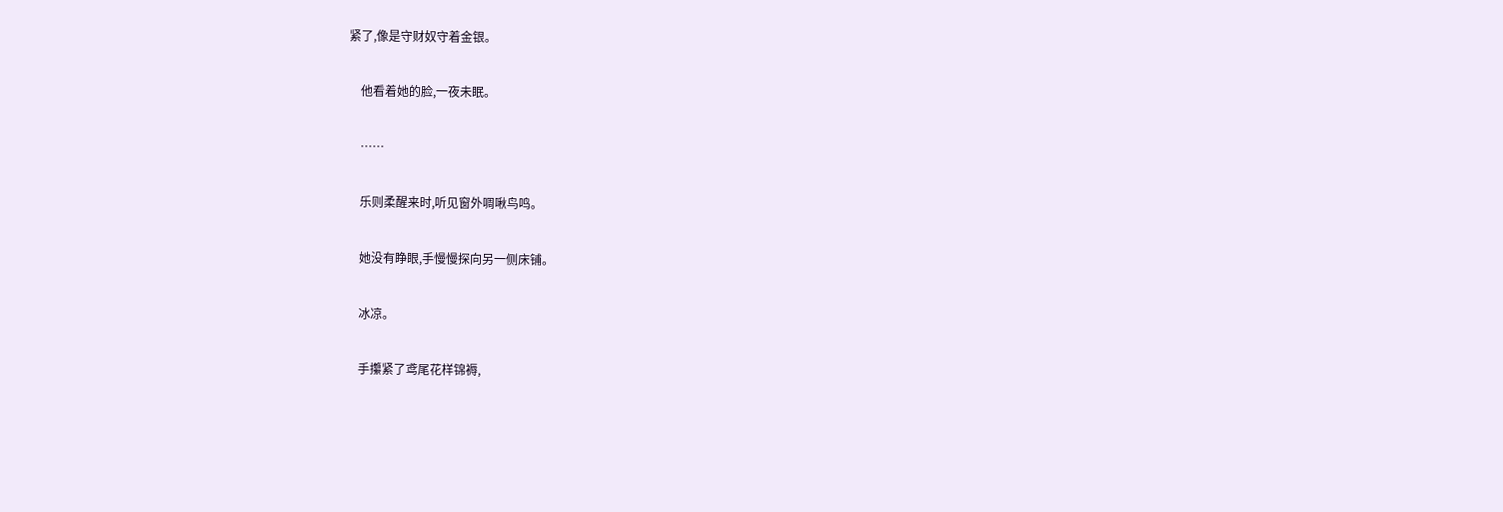紧了,像是守财奴守着金银。

    他看着她的脸,一夜未眠。

    ……

    乐则柔醒来时,听见窗外啁啾鸟鸣。

    她没有睁眼,手慢慢探向另一侧床铺。

    冰凉。

    手攥紧了鸢尾花样锦褥,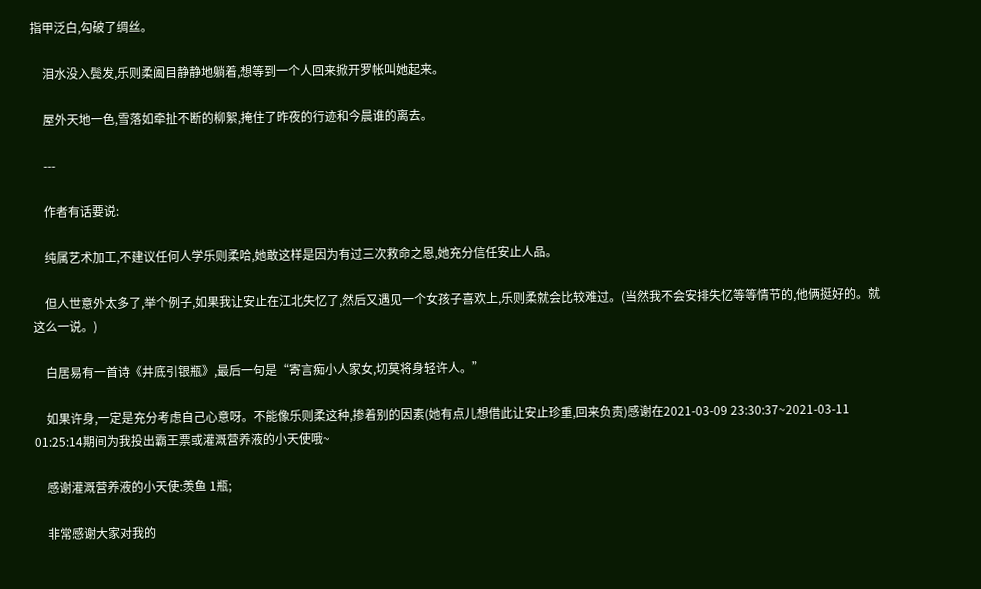指甲泛白,勾破了绸丝。

    泪水没入鬓发,乐则柔阖目静静地躺着,想等到一个人回来掀开罗帐叫她起来。

    屋外天地一色,雪落如牵扯不断的柳絮,掩住了昨夜的行迹和今晨谁的离去。

    ---

    作者有话要说:

    纯属艺术加工,不建议任何人学乐则柔哈,她敢这样是因为有过三次救命之恩,她充分信任安止人品。

    但人世意外太多了,举个例子,如果我让安止在江北失忆了,然后又遇见一个女孩子喜欢上,乐则柔就会比较难过。(当然我不会安排失忆等等情节的,他俩挺好的。就这么一说。)

    白居易有一首诗《井底引银瓶》,最后一句是“寄言痴小人家女,切莫将身轻许人。”

    如果许身,一定是充分考虑自己心意呀。不能像乐则柔这种,掺着别的因素(她有点儿想借此让安止珍重,回来负责)感谢在2021-03-09 23:30:37~2021-03-11 01:25:14期间为我投出霸王票或灌溉营养液的小天使哦~

    感谢灌溉营养液的小天使:羡鱼 1瓶;

    非常感谢大家对我的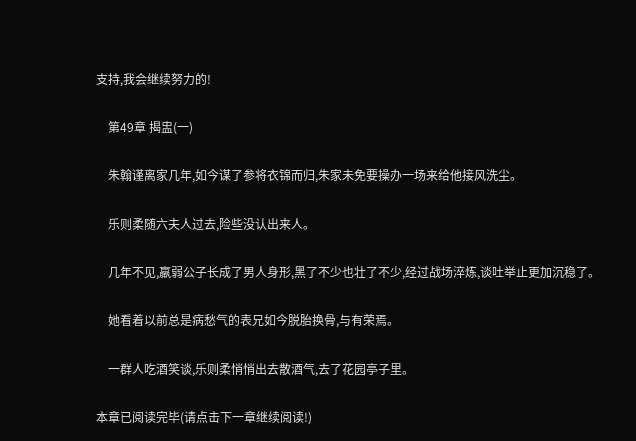支持,我会继续努力的!

    第49章 揭盅(一)

    朱翰谨离家几年,如今谋了参将衣锦而归,朱家未免要操办一场来给他接风洗尘。

    乐则柔随六夫人过去,险些没认出来人。

    几年不见,羸弱公子长成了男人身形,黑了不少也壮了不少,经过战场淬炼,谈吐举止更加沉稳了。

    她看着以前总是病愁气的表兄如今脱胎换骨,与有荣焉。

    一群人吃酒笑谈,乐则柔悄悄出去散酒气,去了花园亭子里。

本章已阅读完毕(请点击下一章继续阅读!)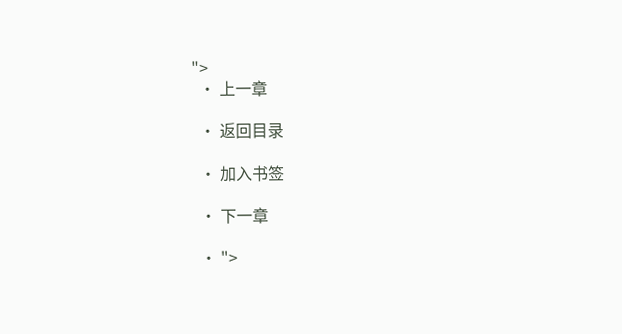">
  • 上一章

  • 返回目录

  • 加入书签

  • 下一章

  • ">